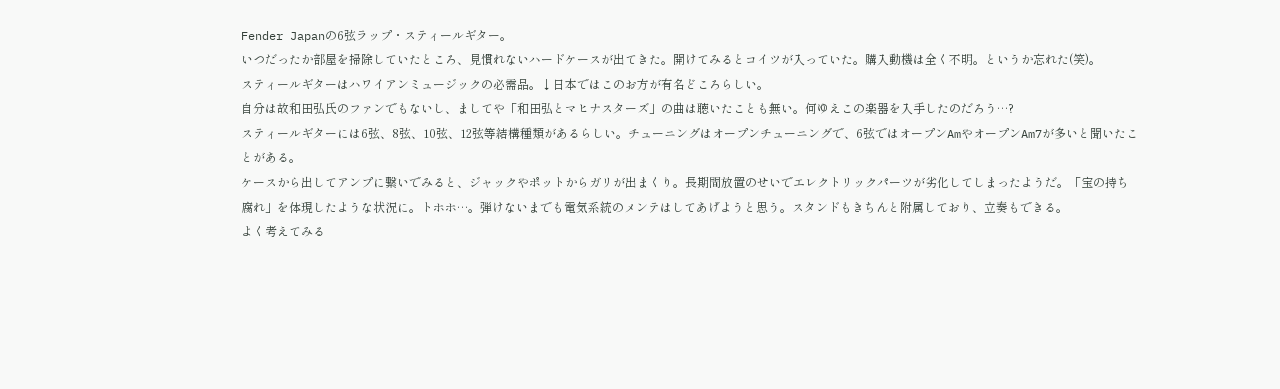Fender Japanの6弦ラップ・スティールギター。
いつだったか部屋を掃除していたところ、見慣れないハードケースが出てきた。開けてみるとコイツが入っていた。購入動機は全く不明。というか忘れた(笑)。
スティールギターはハワイアンミュージックの必需品。↓日本ではこのお方が有名どころらしい。
自分は故和田弘氏のファンでもないし、ましてや「和田弘とマヒナスターズ」の曲は聴いたことも無い。何ゆえこの楽器を入手したのだろう…?
スティールギターには6弦、8弦、10弦、12弦等結構種類があるらしい。チューニングはオープンチューニングで、6弦ではオープンAmやオープンAm7が多いと聞いたことがある。
ケースから出してアンプに繋いでみると、ジャックやポットからガリが出まくり。長期間放置のせいでエレクトリックパーツが劣化してしまったようだ。「宝の持ち腐れ」を体現したような状況に。トホホ…。弾けないまでも電気系統のメンテはしてあげようと思う。スタンドもきちんと附属しており、立奏もできる。
よく考えてみる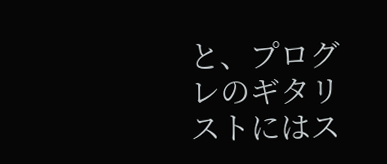と、プログレのギタリストにはス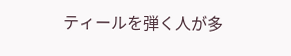ティールを弾く人が多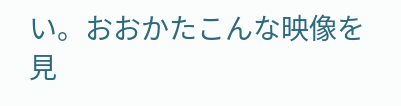い。おおかたこんな映像を見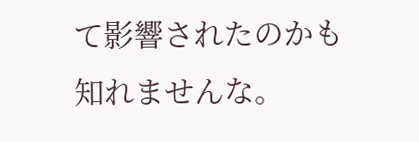て影響されたのかも知れませんな。